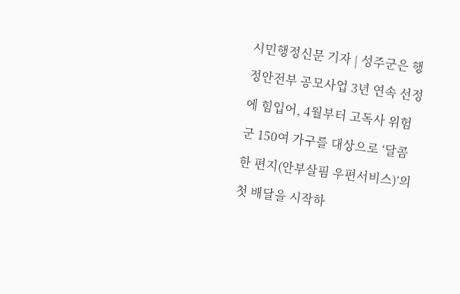시민행정신문 기자 | 성주군은 행정안전부 공모사업 3년 연속 선정에 힘입어, 4월부터 고독사 위험군 150여 가구를 대상으로 ‘달콤한 편지(안부살핌 우편서비스)’의 첫 배달을 시작하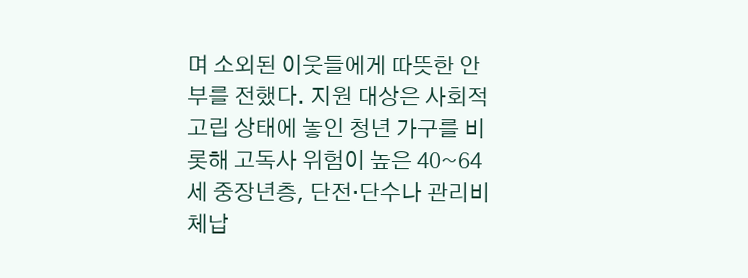며 소외된 이웃들에게 따뜻한 안부를 전했다. 지원 대상은 사회적 고립 상태에 놓인 청년 가구를 비롯해 고독사 위험이 높은 40~64세 중장년층, 단전·단수나 관리비 체납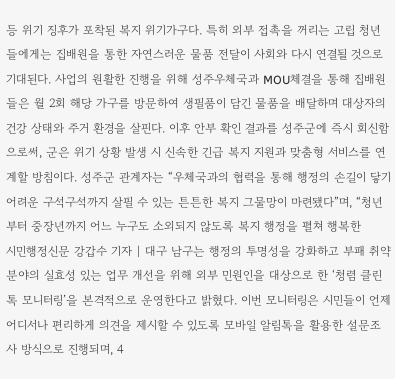등 위기 징후가 포착된 복지 위기가구다. 특히 외부 접촉을 꺼리는 고립 청년들에게는 집배원을 통한 자연스러운 물품 전달이 사회와 다시 연결될 것으로 기대된다. 사업의 원활한 진행을 위해 성주우체국과 MOU체결을 통해 집배원들은 월 2회 해당 가구를 방문하여 생필품이 담긴 물품을 배달하며 대상자의 건강 상태와 주거 환경을 살핀다. 이후 안부 확인 결과를 성주군에 즉시 회신함으로써, 군은 위기 상황 발생 시 신속한 긴급 복지 지원과 맞춤형 서비스를 연계할 방침이다. 성주군 관계자는 “우체국과의 협력을 통해 행정의 손길이 닿기 어려운 구석구석까지 살필 수 있는 튼튼한 복지 그물망이 마련됐다”며, “청년부터 중장년까지 어느 누구도 소외되지 않도록 복지 행정을 펼쳐 행복한
시민행정신문 강갑수 기자 | 대구 남구는 행정의 투명성을 강화하고 부패 취약 분야의 실효성 있는 업무 개선을 위해 외부 민원인을 대상으로 한 ‘청렴 클린톡 모니터링’을 본격적으로 운영한다고 밝혔다. 이번 모니터링은 시민들이 언제 어디서나 편리하게 의견을 제시할 수 있도록 모바일 알림톡을 활용한 설문조사 방식으로 진행되며, 4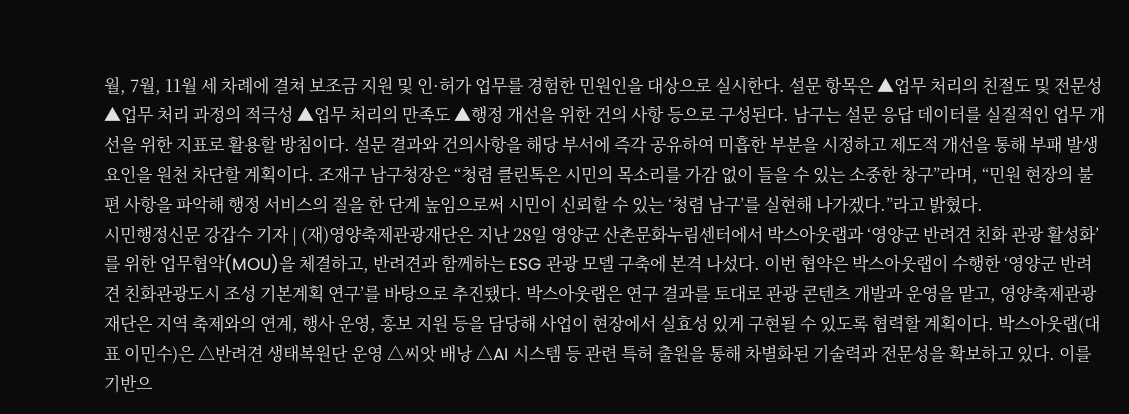월, 7월, 11월 세 차례에 결쳐 보조금 지원 및 인·허가 업무를 경험한 민원인을 대상으로 실시한다. 설문 항목은 ▲업무 처리의 친절도 및 전문성 ▲업무 처리 과정의 적극성 ▲업무 처리의 만족도 ▲행정 개선을 위한 건의 사항 등으로 구성된다. 남구는 설문 응답 데이터를 실질적인 업무 개선을 위한 지표로 활용할 방침이다. 설문 결과와 건의사항을 해당 부서에 즉각 공유하여 미흡한 부분을 시정하고 제도적 개선을 통해 부패 발생 요인을 원천 차단할 계획이다. 조재구 남구청장은 “청렴 클린톡은 시민의 목소리를 가감 없이 들을 수 있는 소중한 창구”라며, “민원 현장의 불편 사항을 파악해 행정 서비스의 질을 한 단계 높임으로써 시민이 신뢰할 수 있는 ‘청렴 남구’를 실현해 나가겠다.”라고 밝혔다.
시민행정신문 강갑수 기자 | (재)영양축제관광재단은 지난 28일 영양군 산촌문화누림센터에서 박스아웃랩과 ‘영양군 반려견 친화 관광 활성화’를 위한 업무협약(MOU)을 체결하고, 반려견과 함께하는 ESG 관광 모델 구축에 본격 나섰다. 이번 협약은 박스아웃랩이 수행한 ‘영양군 반려견 친화관광도시 조성 기본계획 연구’를 바탕으로 추진됐다. 박스아웃랩은 연구 결과를 토대로 관광 콘텐츠 개발과 운영을 맡고, 영양축제관광재단은 지역 축제와의 연계, 행사 운영, 홍보 지원 등을 담당해 사업이 현장에서 실효성 있게 구현될 수 있도록 협력할 계획이다. 박스아웃랩(대표 이민수)은 △반려견 생태복원단 운영 △씨앗 배낭 △AI 시스템 등 관련 특허 출원을 통해 차별화된 기술력과 전문성을 확보하고 있다. 이를 기반으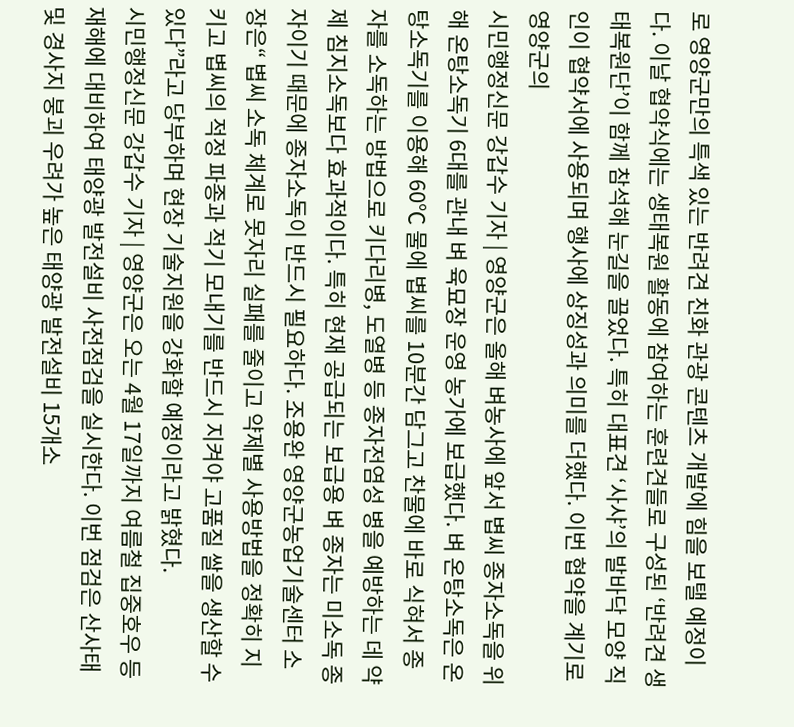로 영양군만의 특색 있는 반려견 친화 관광 콘텐츠 개발에 힘을 보탤 예정이다. 이날 협약식에는 생태복원 활동에 참여하는 훈련견들로 구성된 ‘반려견 생태복원단’이 함께 참석해 눈길을 끌었다. 특히 대표견 ‘사샤’의 발바닥 모양 직인이 협약서에 사용되며 행사에 상징성과 의미를 더했다. 이번 협약을 계기로 영양군의
시민행정신문 강갑수 기자 | 영양군은 올해 벼농사에 앞서 볍씨 종자소독을 위해 온탕소독기 6대를 관내 벼 육묘장 운영 농가에 보급했다. 벼 온탕소독은 온탕소독기를 이용해 60℃ 물에 볍씨를 10분간 담그고 찬물에 바로 식혀서 종자를 소독하는 방법으로 키다리병, 도열병 등 종자전염성 병을 예방하는 데 약제 침지소독보다 효과적이다. 특히 현재 공급되는 보급용 벼 종자는 미소독 종자이기 때문에 종자소독이 반드시 필요하다. 조용완 영양군농업기술센터 소장은“ 볍씨 소독 체계로 못자리 실패를 줄이고 약제별 사용방법을 정확히 지키고 볍씨의 적정 파종과 적기 모내기를 반드시 지켜야 고품질 쌀을 생산할 수 있다”라고 당부하며 현장 기술지원을 강화할 예정이라고 밝혔다.
시민행정신문 강갑수 기자 | 영양군은 오는 4월 17일까지 여름철 집중호우 등 재해에 대비하여 태양광 발전설비 사전점검을 실시한다. 이번 점검은 산사태 및 경사지 붕괴 우려가 높은 태양광 발전설비 15개소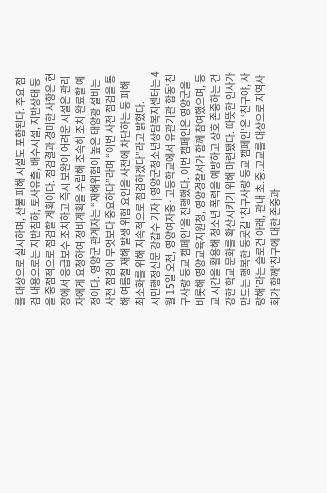를 대상으로 실시하며, 산불 피해 시설도 포함된다. 주요 점검 내용으로는 지반침하, 토사유츨, 배수시설, 지반상태 등을 중점적으로 점검할 계획이다. 점검결과 경미한 사항은 현장에서 응급보수 조치하고 즉시 보완이 어려운 시설은 관리자에게 요청하여 정비계획을 수립해 조속히 조치 완료할 예정이다. 영양군 관계자는 “재해위험이 높은 태양광 설비는 사전 점검이 무엇보다 중요하다”라며 “이번 사전 점검을 통해 여름철 재해 발생 위험 요인을 사전에 차단하는 등 피해 최소화를 위해 지속적으로 점검하겠다”라고 밝혔다.
시민행정신문 강갑수 기자 | 영양군청소년상담복지센터는 4월 15일 오전, 영양여자중·고등학교에서 유관기관 합동‘친구사랑 등교 캠페인’을 진행했다. 이번 캠페인은 영양군을 비롯해 영양교육지원청, 영양경찰서가 함께 참여했으며, 등교 시간을 활용해 청소년 폭력을 예방하고 상호 존중하는 건강한 학교 문화를 확산시키기 위해 마련됐다. 따뜻한 인사가 만드는 행복한 등굣길 '친구사랑 등교 캠페인'은 ‘친구야, 사랑해’라는 슬로건 아래, 관내 초․중․고교를 대상으로 지역사회가 함께‘친구에 대한 존중과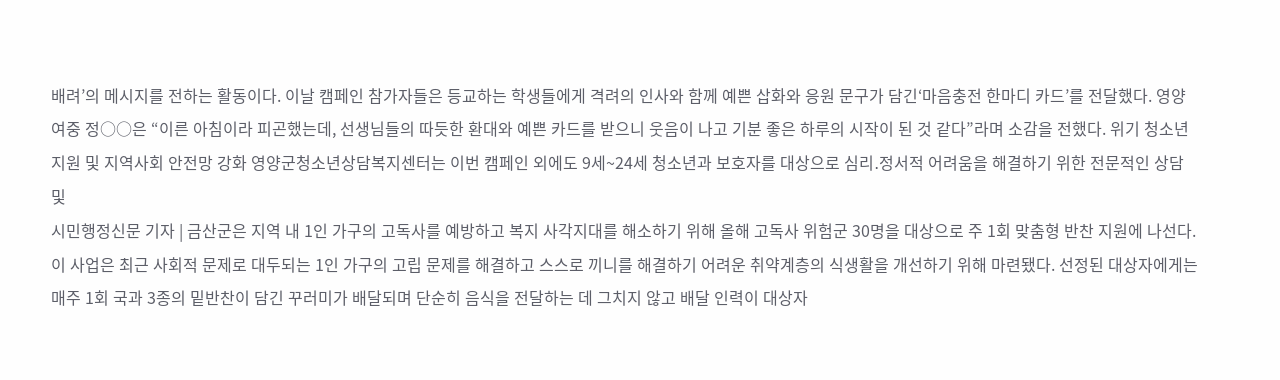배려’의 메시지를 전하는 활동이다. 이날 캠페인 참가자들은 등교하는 학생들에게 격려의 인사와 함께 예쁜 삽화와 응원 문구가 담긴‘마음충전 한마디 카드’를 전달했다. 영양여중 정○○은 “이른 아침이라 피곤했는데, 선생님들의 따듯한 환대와 예쁜 카드를 받으니 웃음이 나고 기분 좋은 하루의 시작이 된 것 같다”라며 소감을 전했다. 위기 청소년 지원 및 지역사회 안전망 강화 영양군청소년상담복지센터는 이번 캠페인 외에도 9세~24세 청소년과 보호자를 대상으로 심리․정서적 어려움을 해결하기 위한 전문적인 상담 및
시민행정신문 기자 | 금산군은 지역 내 1인 가구의 고독사를 예방하고 복지 사각지대를 해소하기 위해 올해 고독사 위험군 30명을 대상으로 주 1회 맞춤형 반찬 지원에 나선다. 이 사업은 최근 사회적 문제로 대두되는 1인 가구의 고립 문제를 해결하고 스스로 끼니를 해결하기 어려운 취약계층의 식생활을 개선하기 위해 마련됐다. 선정된 대상자에게는 매주 1회 국과 3종의 밑반찬이 담긴 꾸러미가 배달되며 단순히 음식을 전달하는 데 그치지 않고 배달 인력이 대상자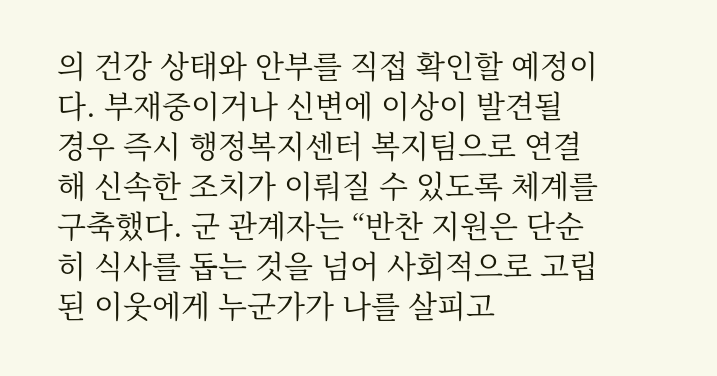의 건강 상태와 안부를 직접 확인할 예정이다. 부재중이거나 신변에 이상이 발견될 경우 즉시 행정복지센터 복지팀으로 연결해 신속한 조치가 이뤄질 수 있도록 체계를 구축했다. 군 관계자는 “반찬 지원은 단순히 식사를 돕는 것을 넘어 사회적으로 고립된 이웃에게 누군가가 나를 살피고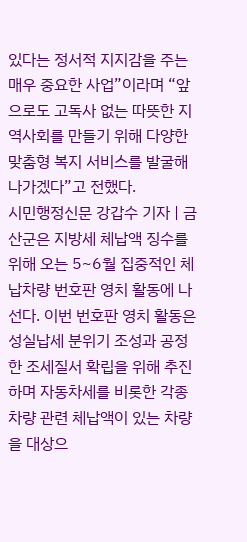있다는 정서적 지지감을 주는 매우 중요한 사업”이라며 “앞으로도 고독사 없는 따뜻한 지역사회를 만들기 위해 다양한 맞춤형 복지 서비스를 발굴해 나가겠다”고 전했다.
시민행정신문 강갑수 기자 | 금산군은 지방세 체납액 징수를 위해 오는 5~6월 집중적인 체납차량 번호판 영치 활동에 나선다. 이번 번호판 영치 활동은 성실납세 분위기 조성과 공정한 조세질서 확립을 위해 추진하며 자동차세를 비롯한 각종 차량 관련 체납액이 있는 차량을 대상으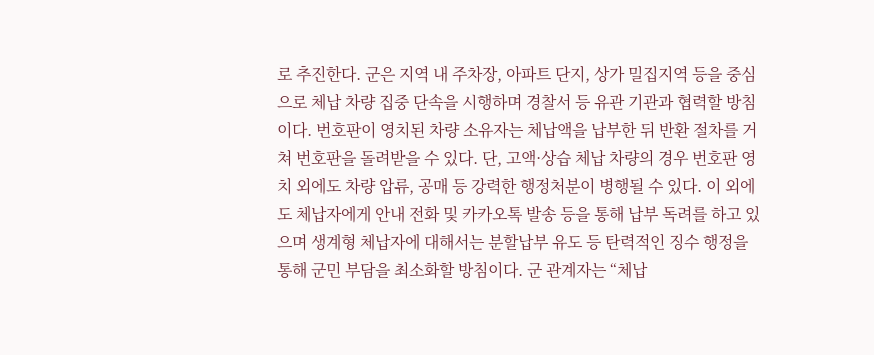로 추진한다. 군은 지역 내 주차장, 아파트 단지, 상가 밀집지역 등을 중심으로 체납 차량 집중 단속을 시행하며 경찰서 등 유관 기관과 협력할 방침이다. 번호판이 영치된 차량 소유자는 체납액을 납부한 뒤 반환 절차를 거쳐 번호판을 돌려받을 수 있다. 단, 고액·상습 체납 차량의 경우 번호판 영치 외에도 차량 압류, 공매 등 강력한 행정처분이 병행될 수 있다. 이 외에도 체납자에게 안내 전화 및 카카오톡 발송 등을 통해 납부 독려를 하고 있으며 생계형 체납자에 대해서는 분할납부 유도 등 탄력적인 징수 행정을 통해 군민 부담을 최소화할 방침이다. 군 관계자는 “체납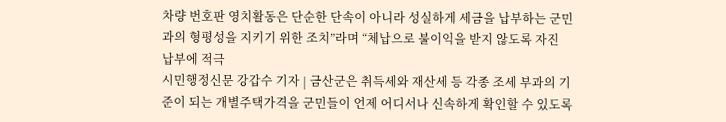차량 번호판 영치활동은 단순한 단속이 아니라 성실하게 세금을 납부하는 군민과의 형평성을 지키기 위한 조치”라며 “체납으로 불이익을 받지 않도록 자진 납부에 적극
시민행정신문 강갑수 기자 | 금산군은 취득세와 재산세 등 각종 조세 부과의 기준이 되는 개별주택가격을 군민들이 언제 어디서나 신속하게 확인할 수 있도록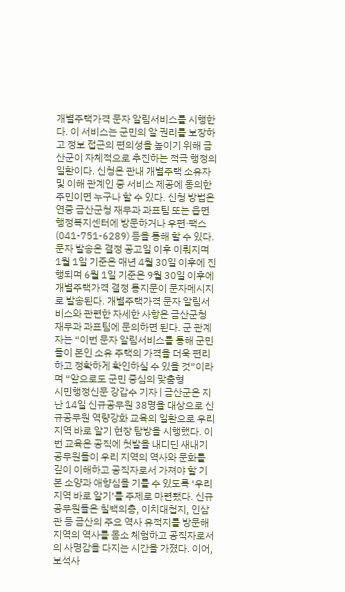개별주택가격 문자 알림서비스를 시행한다. 이 서비스는 군민의 알 권리를 보장하고 정보 접근의 편의성을 높이기 위해 금산군이 자체적으로 추진하는 적극 행정의 일환이다. 신청은 관내 개별주택 소유자 및 이해 관계인 중 서비스 제공에 동의한 주민이면 누구나 할 수 있다. 신청 방법은 연중 금산군청 재무과 과표팀 또는 읍면 행정복지센터에 방문하거나 우편·팩스(041-751-6289) 등을 통해 할 수 있다. 문자 발송은 결정 공고일 이후 이뤄지며 1월 1일 기준은 매년 4월 30일 이후에 진행되며 6월 1일 기준은 9월 30일 이후에 개별주택가격 결정 통지문이 문자메시지로 발송된다. 개별주택가격 문자 알림서비스와 관련한 자세한 사항은 금산군청 재무과 과표팀에 문의하면 된다. 군 관계자는 “이번 문자 알림서비스를 통해 군민들이 본인 소유 주택의 가격을 더욱 편리하고 정확하게 확인하실 수 있을 것”이라며 “앞으로도 군민 중심의 맞춤형
시민행정신문 강갑수 기자 | 금산군은 지난 14일 신규공무원 38명을 대상으로 신규공무원 역량강화 교육의 일환으로 우리지역 바로 알기 현장 탐방을 시행했다. 이번 교육은 공직에 첫발을 내디딘 새내기 공무원들이 우리 지역의 역사와 문화를 깊이 이해하고 공직자로서 가져야 할 기본 소양과 애향심을 기를 수 있도록 ‘우리지역 바로 알기’를 주제로 마련됐다. 신규 공무원들은 칠백의총, 이치대첩지, 인삼관 등 금산의 주요 역사 유적지를 방문해 지역의 역사를 몸소 체험하고 공직자로서의 사명감을 다지는 시간을 가졌다. 이어, 보석사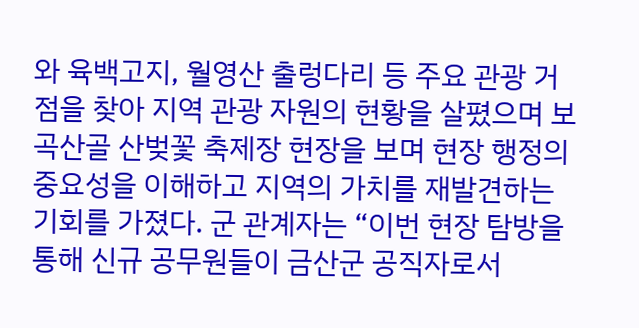와 육백고지, 월영산 출렁다리 등 주요 관광 거점을 찾아 지역 관광 자원의 현황을 살폈으며 보곡산골 산벚꽃 축제장 현장을 보며 현장 행정의 중요성을 이해하고 지역의 가치를 재발견하는 기회를 가졌다. 군 관계자는 “이번 현장 탐방을 통해 신규 공무원들이 금산군 공직자로서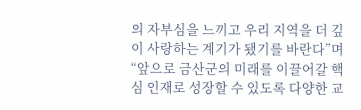의 자부심을 느끼고 우리 지역을 더 깊이 사랑하는 계기가 됐기를 바란다”며 “앞으로 금산군의 미래를 이끌어갈 핵심 인재로 성장할 수 있도록 다양한 교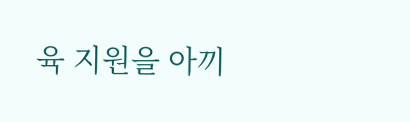육 지원을 아끼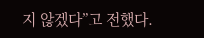지 않겠다”고 전했다.